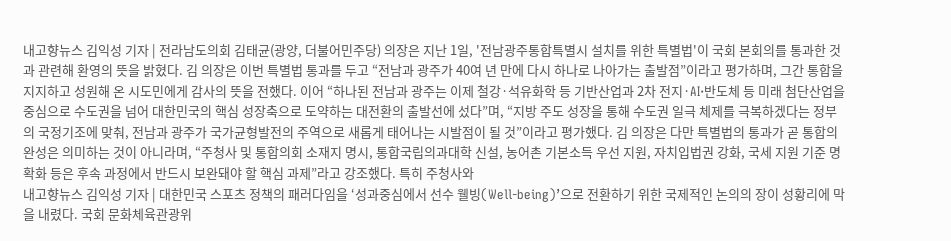내고향뉴스 김익성 기자 | 전라남도의회 김태균(광양, 더불어민주당) 의장은 지난 1일, '전남광주통합특별시 설치를 위한 특별법'이 국회 본회의를 통과한 것과 관련해 환영의 뜻을 밝혔다. 김 의장은 이번 특별법 통과를 두고 “전남과 광주가 40여 년 만에 다시 하나로 나아가는 출발점”이라고 평가하며, 그간 통합을 지지하고 성원해 온 시도민에게 감사의 뜻을 전했다. 이어 “하나된 전남과 광주는 이제 철강·석유화학 등 기반산업과 2차 전지·AI·반도체 등 미래 첨단산업을 중심으로 수도권을 넘어 대한민국의 핵심 성장축으로 도약하는 대전환의 출발선에 섰다”며, “지방 주도 성장을 통해 수도권 일극 체제를 극복하겠다는 정부의 국정기조에 맞춰, 전남과 광주가 국가균형발전의 주역으로 새롭게 태어나는 시발점이 될 것”이라고 평가했다. 김 의장은 다만 특별법의 통과가 곧 통합의 완성은 의미하는 것이 아니라며, “주청사 및 통합의회 소재지 명시, 통합국립의과대학 신설, 농어촌 기본소득 우선 지원, 자치입법권 강화, 국세 지원 기준 명확화 등은 후속 과정에서 반드시 보완돼야 할 핵심 과제”라고 강조했다. 특히 주청사와
내고향뉴스 김익성 기자 | 대한민국 스포츠 정책의 패러다임을 ‘성과중심에서 선수 웰빙(Well-being)’으로 전환하기 위한 국제적인 논의의 장이 성황리에 막을 내렸다. 국회 문화체육관광위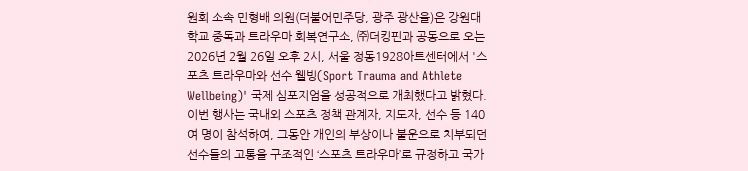원회 소속 민형배 의원(더불어민주당, 광주 광산을)은 강원대학교 중독과 트라우마 회복연구소, ㈜더킹핀과 공동으로 오는 2026년 2월 26일 오후 2시, 서울 정동1928아트센터에서 '스포츠 트라우마와 선수 웰빙(Sport Trauma and Athlete Wellbeing)' 국제 심포지엄을 성공적으로 개최했다고 밝혔다. 이번 행사는 국내외 스포츠 정책 관계자, 지도자, 선수 등 140여 명이 참석하여, 그동안 개인의 부상이나 불운으로 치부되던 선수들의 고통을 구조적인 ‘스포츠 트라우마’로 규정하고 국가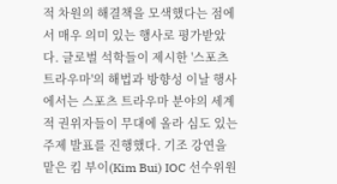적 차원의 해결책을 모색했다는 점에서 매우 의미 있는 행사로 평가받았다. 글로벌 석학들이 제시한 '스포츠 트라우마'의 해법과 방향성 이날 행사에서는 스포츠 트라우마 분야의 세계적 권위자들이 무대에 올라 심도 있는 주제 발표를 진행했다. 기조 강연을 맡은 킴 부이(Kim Bui) IOC 선수위원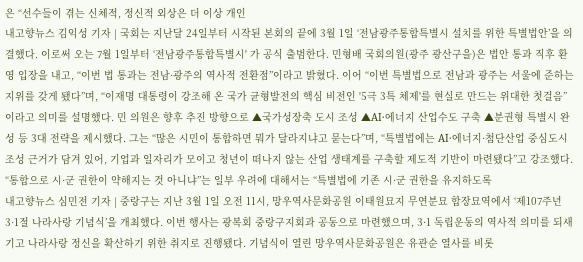은 “선수들이 겪는 신체적, 정신적 외상은 더 이상 개인
내고향뉴스 김익성 기자 | 국회는 지난달 24일부터 시작된 본회의 끝에 3월 1일 ‘전남광주통합특별시 설치를 위한 특별법안’을 의결했다. 이로써 오는 7월 1일부터 ‘전남광주통합특별시' 가 공식 출범한다. 민형배 국회의원(광주 광산구을)은 법안 통과 직후 환영 입장을 내고, “이번 법 통과는 전남·광주의 역사적 전환점”이라고 밝혔다. 이어 “이번 특별법으로 전남과 광주는 서울에 준하는 지위를 갖게 됐다”며, “이재명 대통령이 강조해 온 국가 균형발전의 핵심 비전인 '5극 3특 체제'를 현실로 만드는 위대한 첫걸음”이라고 의미를 설명했다. 민 의원은 향후 추진 방향으로 ▲국가성장축 도시 조성 ▲AI·에너지 산업수도 구축 ▲분권형 특별시 완성 등 3대 전략을 제시했다. 그는 “많은 시민이 통합하면 뭐가 달라지냐고 묻는다”며, “특별법에는 AI·에너지·첨단산업 중심도시 조성 근거가 담겨 있어, 기업과 일자리가 모이고 청년이 떠나지 않는 산업 생태계를 구축할 제도적 기반이 마련됐다”고 강조했다. “통합으로 시·군 권한이 약해지는 것 아니냐”는 일부 우려에 대해서는 “특별법에 기존 시·군 권한을 유지하도록
내고향뉴스 심민전 기자 | 중랑구는 지난 3월 1일 오전 11시, 망우역사문화공원 이태원묘지 무연분묘 합장묘역에서 ‘제107주년 3·1절 나라사랑 기념식’을 개최했다. 이번 행사는 광복회 중랑구지회과 공동으로 마련했으며, 3·1 독립운동의 역사적 의미를 되새기고 나라사랑 정신을 확산하기 위한 취지로 진행됐다. 기념식이 열린 망우역사문화공원은 유관순 열사를 비롯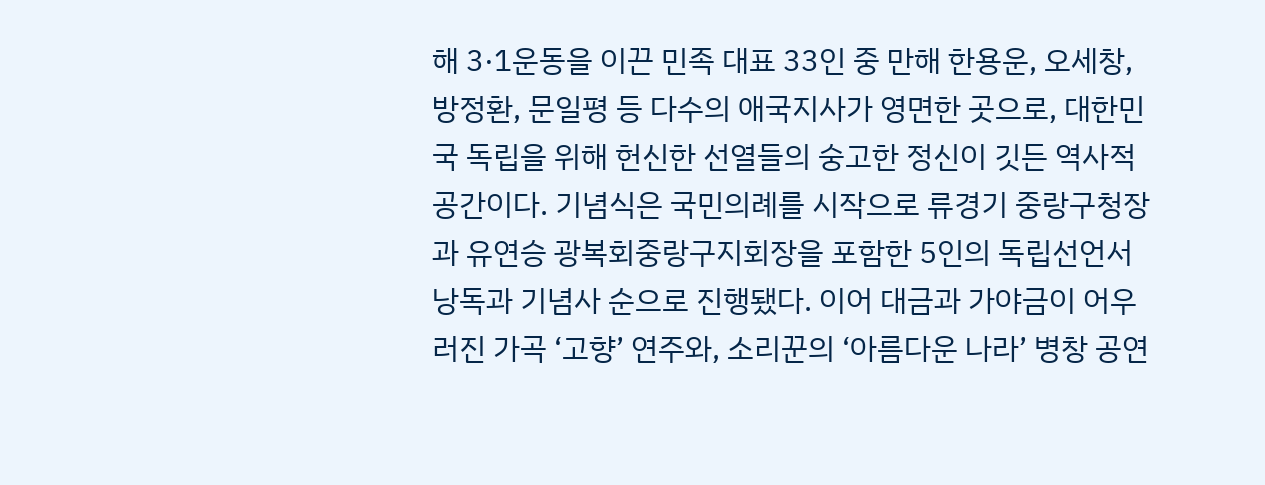해 3·1운동을 이끈 민족 대표 33인 중 만해 한용운, 오세창, 방정환, 문일평 등 다수의 애국지사가 영면한 곳으로, 대한민국 독립을 위해 헌신한 선열들의 숭고한 정신이 깃든 역사적 공간이다. 기념식은 국민의례를 시작으로 류경기 중랑구청장과 유연승 광복회중랑구지회장을 포함한 5인의 독립선언서 낭독과 기념사 순으로 진행됐다. 이어 대금과 가야금이 어우러진 가곡 ‘고향’ 연주와, 소리꾼의 ‘아름다운 나라’ 병창 공연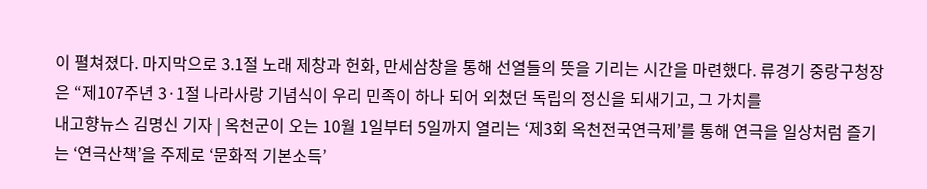이 펼쳐졌다. 마지막으로 3.1절 노래 제창과 헌화, 만세삼창을 통해 선열들의 뜻을 기리는 시간을 마련했다. 류경기 중랑구청장은 “제107주년 3·1절 나라사랑 기념식이 우리 민족이 하나 되어 외쳤던 독립의 정신을 되새기고, 그 가치를
내고향뉴스 김명신 기자 | 옥천군이 오는 10월 1일부터 5일까지 열리는 ‘제3회 옥천전국연극제’를 통해 연극을 일상처럼 즐기는 ‘연극산책’을 주제로 ‘문화적 기본소득’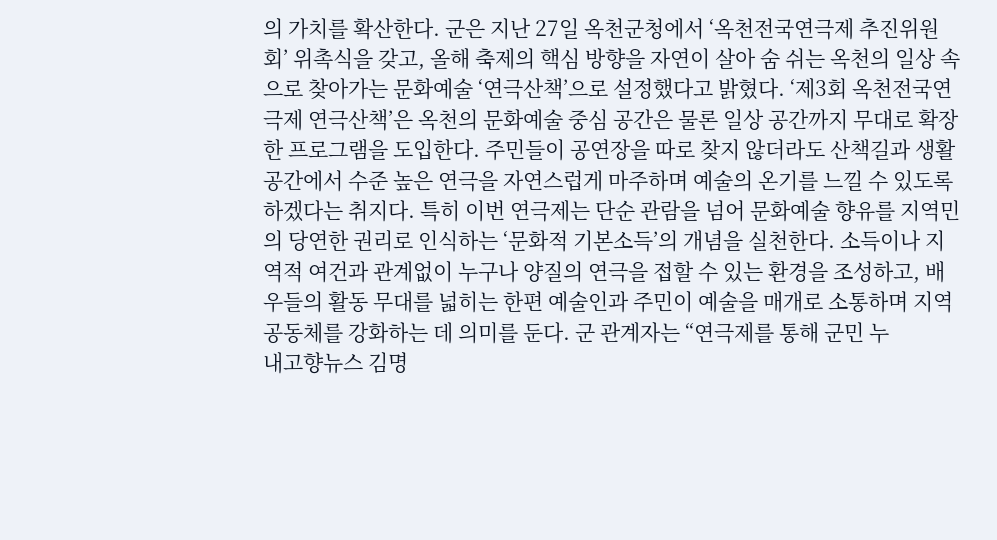의 가치를 확산한다. 군은 지난 27일 옥천군청에서 ‘옥천전국연극제 추진위원회’ 위촉식을 갖고, 올해 축제의 핵심 방향을 자연이 살아 숨 쉬는 옥천의 일상 속으로 찾아가는 문화예술 ‘연극산책’으로 설정했다고 밝혔다. ‘제3회 옥천전국연극제 연극산책’은 옥천의 문화예술 중심 공간은 물론 일상 공간까지 무대로 확장한 프로그램을 도입한다. 주민들이 공연장을 따로 찾지 않더라도 산책길과 생활 공간에서 수준 높은 연극을 자연스럽게 마주하며 예술의 온기를 느낄 수 있도록 하겠다는 취지다. 특히 이번 연극제는 단순 관람을 넘어 문화예술 향유를 지역민의 당연한 권리로 인식하는 ‘문화적 기본소득’의 개념을 실천한다. 소득이나 지역적 여건과 관계없이 누구나 양질의 연극을 접할 수 있는 환경을 조성하고, 배우들의 활동 무대를 넓히는 한편 예술인과 주민이 예술을 매개로 소통하며 지역 공동체를 강화하는 데 의미를 둔다. 군 관계자는 “연극제를 통해 군민 누
내고향뉴스 김명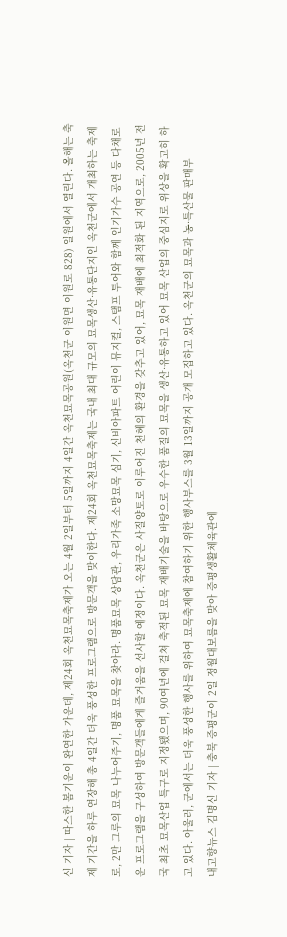신 기자 | 따스한 봄기운이 완연한 가운데, 제24회 옥천묘목축제가 오는 4월 2일부터 5일까지 4일간 옥천묘목공원(옥천군 이원면 이원로 828) 일원에서 열린다. 올해는 축제 기간을 하루 연장해 총 4일간 더욱 풍성한 프로그램으로 방문객을 맞이한다. 제24회 옥천묘목축제는 국내 최대 규모의 묘목생산·유통단지인 옥천군에서 개최하는 축제로, 2만 그루의 묘목 나누어주기, 명품 묘목을 찾아라. 명품묘목 상담관, 우리가족 소망묘목 심기, 신비아파트 어린이 뮤지컬, 스탬프 투어와 함께 인기가수 공연 등 다채로운 프로그램을 구성하여 방문객들에게 즐거움을 선사할 예정이다. 옥천군은 사질양토로 이루어진 천혜의 환경을 갖추고 있어, 묘목 재배에 최적화 된 지역으로, 2005년 전국 최초 묘목산업 특구로 지정됐으며, 90여년에 걸쳐 축적된 묘목 재배기술을 바탕으로 우수한 품질의 묘목을 생산·유통하고 있어 묘목 산업의 중심지로 위상을 확고히 하고 있다. 아울러, 군에서는 더욱 풍성한 행사를 위하여 묘목축제에 참여하기 위한 행사부스를 3월 13일까지 공개 모집하고 있다. 옥천군의 묘목과 농·특산물 판매부
내고향뉴스 김명신 기자 | 충북 증평군이 2일 정월대보름을 맞아 증평생활체육관에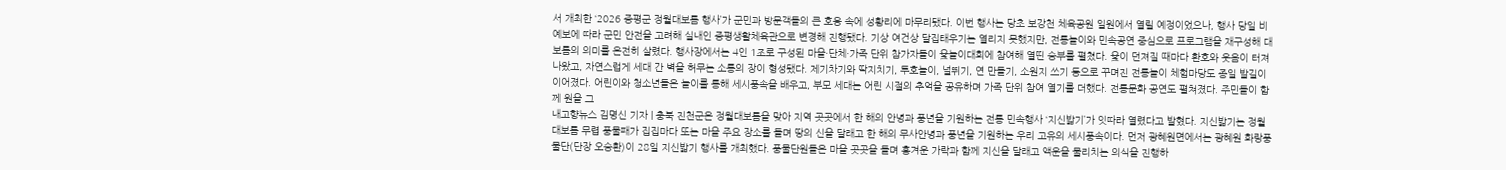서 개최한 ‘2026 증평군 정월대보름 행사’가 군민과 방문객들의 큰 호응 속에 성황리에 마무리됐다. 이번 행사는 당초 보강천 체육공원 일원에서 열릴 예정이었으나, 행사 당일 비 예보에 따라 군민 안전을 고려해 실내인 증평생활체육관으로 변경해 진행됐다. 기상 여건상 달집태우기는 열리지 못했지만, 전통놀이와 민속공연 중심으로 프로그램을 재구성해 대보름의 의미를 온전히 살렸다. 행사장에서는 4인 1조로 구성된 마을·단체·가족 단위 참가자들이 윷놀이대회에 참여해 열띤 승부를 펼쳤다. 윷이 던져질 때마다 환호와 웃음이 터져 나왔고, 자연스럽게 세대 간 벽을 허무는 소통의 장이 형성됐다. 제기차기와 딱지치기, 투호놀이, 널뛰기, 연 만들기, 소원지 쓰기 등으로 꾸며진 전통놀이 체험마당도 종일 발길이 이어졌다. 어린이와 청소년들은 놀이를 통해 세시풍속을 배우고, 부모 세대는 어린 시절의 추억을 공유하며 가족 단위 참여 열기를 더했다. 전통문화 공연도 펼쳐졌다. 주민들이 함께 원을 그
내고향뉴스 김명신 기자 | 충북 진천군은 정월대보름을 맞아 지역 곳곳에서 한 해의 안녕과 풍년을 기원하는 전통 민속행사 ‘지신밟기’가 잇따라 열렸다고 발혔다. 지신밟기는 정월대보름 무렵 풍물패가 집집마다 또는 마을 주요 장소를 돌며 땅의 신을 달래고 한 해의 무사안녕과 풍년을 기원하는 우리 고유의 세시풍속이다. 먼저 광혜원면에서는 광혜원 화랑풍물단(단장 오승환)이 28일 지신밟기 행사를 개최했다. 풍물단원들은 마을 곳곳을 돌며 흥겨운 가락과 함께 지신을 달래고 액운을 물리치는 의식을 진행하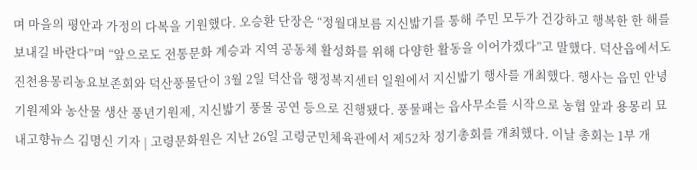며 마을의 평안과 가정의 다복을 기원했다. 오승환 단장은 “정월대보름 지신밟기를 통해 주민 모두가 건강하고 행복한 한 해를 보내길 바란다”며 “앞으로도 전통문화 계승과 지역 공동체 활성화를 위해 다양한 활동을 이어가겠다”고 말했다. 덕산읍에서도 진천용몽리농요보존회와 덕산풍물단이 3월 2일 덕산읍 행정복지센터 일원에서 지신밟기 행사를 개최했다. 행사는 읍민 안녕기원제와 농산물 생산 풍년기원제, 지신밟기 풍물 공연 등으로 진행됐다. 풍물패는 읍사무소를 시작으로 농협 앞과 용몽리 묘
내고향뉴스 김명신 기자 | 고령문화원은 지난 26일 고령군민체육관에서 제52차 정기총회를 개최했다. 이날 총회는 1부 개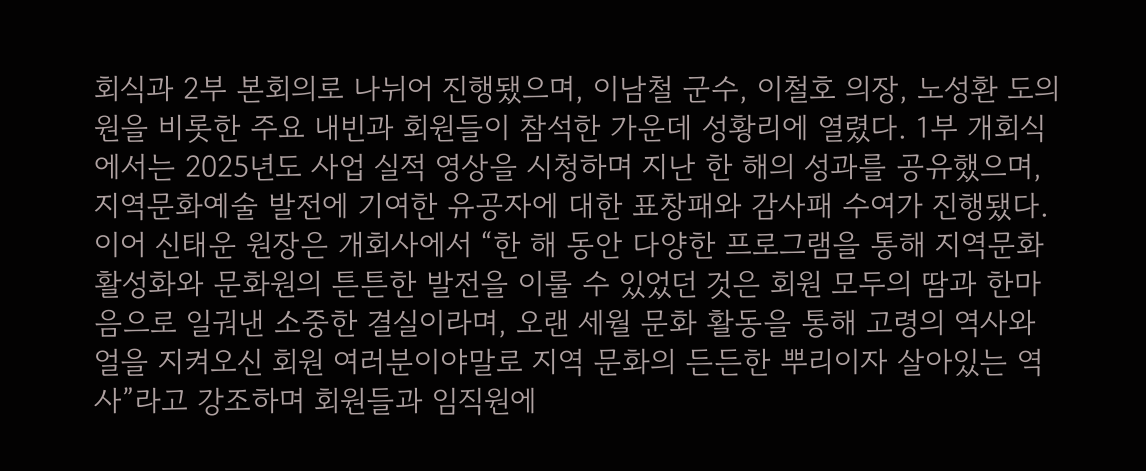회식과 2부 본회의로 나뉘어 진행됐으며, 이남철 군수, 이철호 의장, 노성환 도의원을 비롯한 주요 내빈과 회원들이 참석한 가운데 성황리에 열렸다. 1부 개회식에서는 2025년도 사업 실적 영상을 시청하며 지난 한 해의 성과를 공유했으며, 지역문화예술 발전에 기여한 유공자에 대한 표창패와 감사패 수여가 진행됐다. 이어 신태운 원장은 개회사에서 “한 해 동안 다양한 프로그램을 통해 지역문화 활성화와 문화원의 튼튼한 발전을 이룰 수 있었던 것은 회원 모두의 땀과 한마음으로 일궈낸 소중한 결실이라며, 오랜 세월 문화 활동을 통해 고령의 역사와 얼을 지켜오신 회원 여러분이야말로 지역 문화의 든든한 뿌리이자 살아있는 역사”라고 강조하며 회원들과 임직원에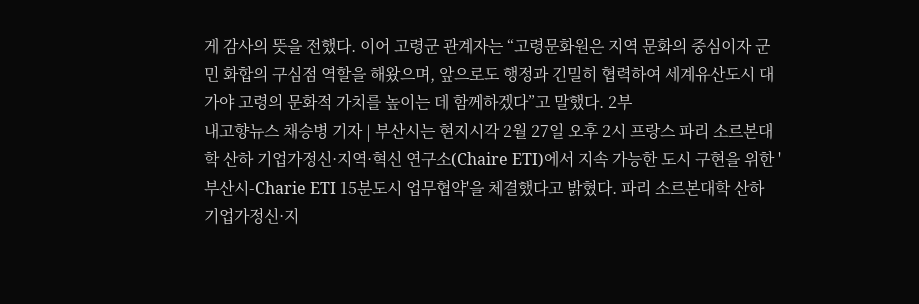게 감사의 뜻을 전했다. 이어 고령군 관계자는 “고령문화원은 지역 문화의 중심이자 군민 화합의 구심점 역할을 해왔으며, 앞으로도 행정과 긴밀히 협력하여 세계유산도시 대가야 고령의 문화적 가치를 높이는 데 함께하겠다”고 말했다. 2부
내고향뉴스 채승병 기자 | 부산시는 현지시각 2월 27일 오후 2시 프랑스 파리 소르본대학 산하 기업가정신·지역·혁신 연구소(Chaire ETI)에서 지속 가능한 도시 구현을 위한 '부산시-Charie ETI 15분도시 업무협약'을 체결했다고 밝혔다. 파리 소르본대학 산하 기업가정신·지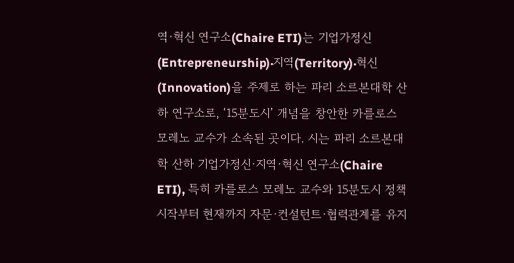역·혁신 연구소(Chaire ETI)는 기업가정신(Entrepreneurship)·지역(Territory)·혁신(Innovation)을 주제로 하는 파리 소르본대학 산하 연구소로, ‘15분도시’ 개념을 창안한 카를로스 모레노 교수가 소속된 곳이다. 시는 파리 소르본대학 산하 기업가정신·지역·혁신 연구소(Chaire ETI), 특히 카를로스 모레노 교수와 15분도시 정책 시작부터 현재까지 자문·컨설턴트·협력관계를 유지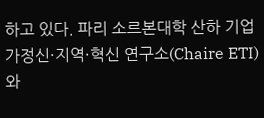하고 있다. 파리 소르본대학 산하 기업가정신·지역·혁신 연구소(Chaire ETI)와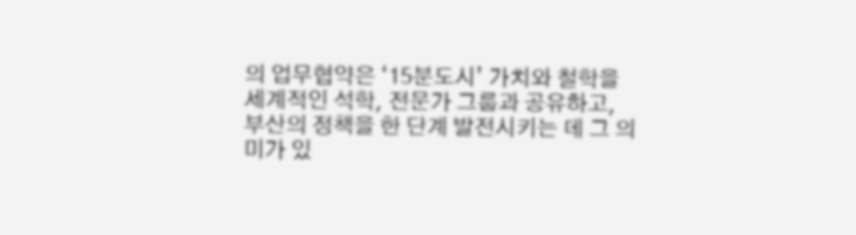의 업무협약은 ‘15분도시’ 가치와 철학을 세계적인 석학, 전문가 그룹과 공유하고, 부산의 정책을 한 단계 발전시키는 데 그 의미가 있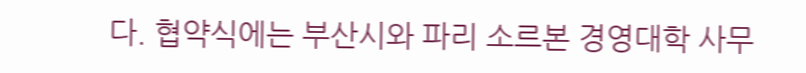다. 협약식에는 부산시와 파리 소르본 경영대학 사무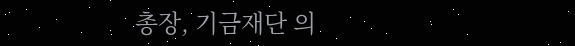총장, 기금재단 의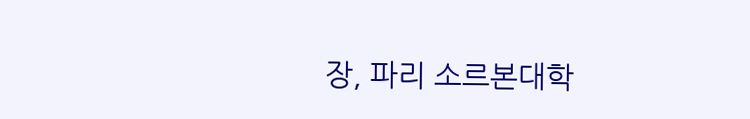장, 파리 소르본대학